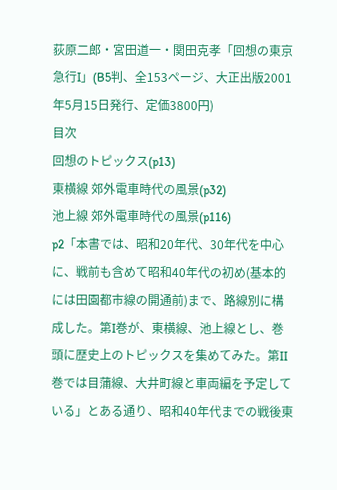荻原二郎・宮田道一・関田克孝「回想の東京急行I」(B5判、全153ページ、大正出版2001年5月15日発行、定価3800円)
目次
回想のトピックス(p13)
東横線 郊外電車時代の風景(p32)
池上線 郊外電車時代の風景(p116)
p2「本書では、昭和20年代、30年代を中心に、戦前も含めて昭和40年代の初め(基本的には田園都市線の開通前)まで、路線別に構成した。第I巻が、東横線、池上線とし、巻頭に歴史上のトピックスを集めてみた。第II巻では目蒲線、大井町線と車両編を予定している」とある通り、昭和40年代までの戦後東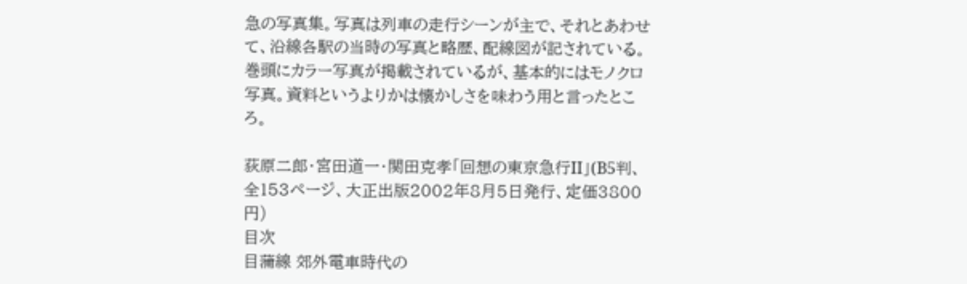急の写真集。写真は列車の走行シーンが主で、それとあわせて、沿線各駅の当時の写真と略歴、配線図が記されている。巻頭にカラー写真が掲載されているが、基本的にはモノクロ写真。資料というよりかは懐かしさを味わう用と言ったところ。

荻原二郎・宮田道一・関田克孝「回想の東京急行II」(B5判、全153ページ、大正出版2002年8月5日発行、定価3800円)
目次
目蒲線 郊外電車時代の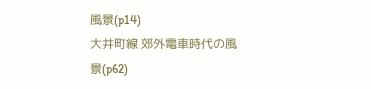風景(p14)
大井町線 郊外電車時代の風景(p62)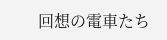回想の電車たち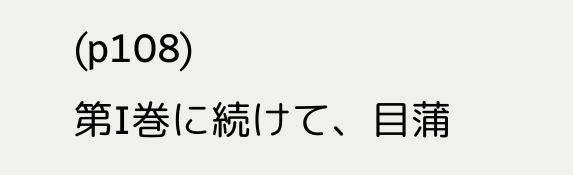(p108)
第I巻に続けて、目蒲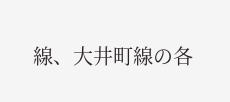線、大井町線の各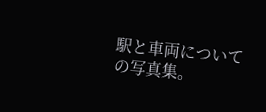駅と車両についての写真集。